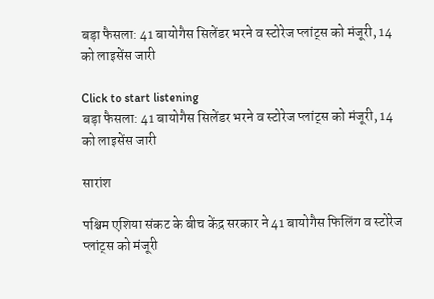बड़ा फैसला: 41 बायोगैस सिलेंडर भरने व स्टोरेज प्लांट्स को मंजूरी, 14 को लाइसेंस जारी

Click to start listening
बड़ा फैसला: 41 बायोगैस सिलेंडर भरने व स्टोरेज प्लांट्स को मंजूरी, 14 को लाइसेंस जारी

सारांश

पश्चिम एशिया संकट के बीच केंद्र सरकार ने 41 बायोगैस फिलिंग व स्टोरेज प्लांट्स को मंजूरी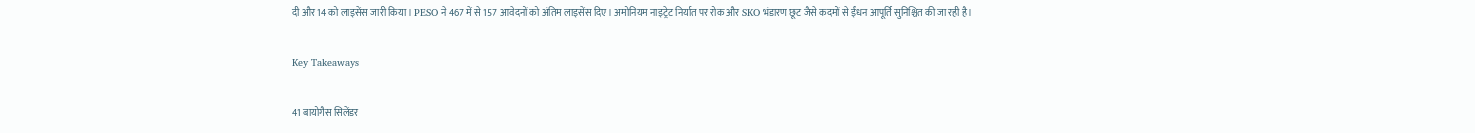दी और 14 को लाइसेंस जारी किया। PESO ने 467 में से 157 आवेदनों को अंतिम लाइसेंस दिए। अमोनियम नाइट्रेट निर्यात पर रोक और SKO भंडारण छूट जैसे कदमों से ईंधन आपूर्ति सुनिश्चित की जा रही है।

Key Takeaways

41 बायोगैस सिलेंडर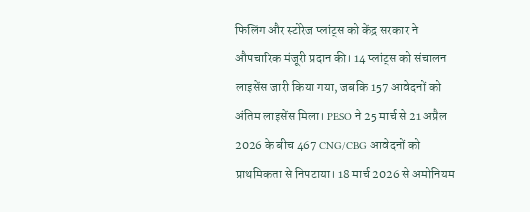फिलिंग और स्टोरेज प्लांट्स को केंद्र सरकार ने औपचारिक मंजूरी प्रदान की। 14 प्लांट्स को संचालन लाइसेंस जारी किया गया, जबकि 157 आवेदनों को अंतिम लाइसेंस मिला। PESO ने 25 मार्च से 21 अप्रैल 2026 के बीच 467 CNG/CBG आवेदनों को प्राथमिकता से निपटाया। 18 मार्च 2026 से अमोनियम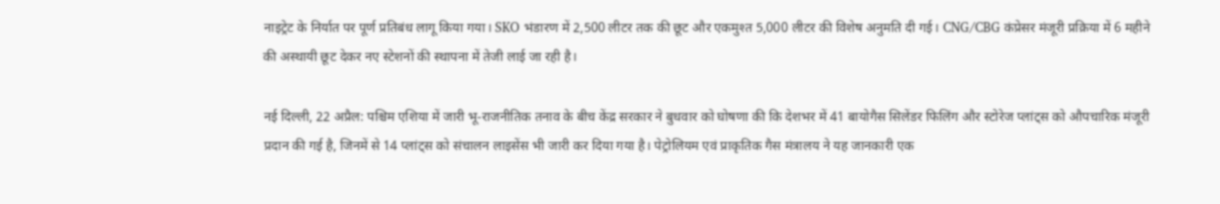नाइट्रेट के निर्यात पर पूर्ण प्रतिबंध लागू किया गया। SKO भंडारण में 2,500 लीटर तक की छूट और एकमुश्त 5,000 लीटर की विशेष अनुमति दी गई। CNG/CBG कंप्रेसर मंजूरी प्रक्रिया में 6 महीने की अस्थायी छूट देकर नए स्टेशनों की स्थापना में तेजी लाई जा रही है।

नई दिल्ली, 22 अप्रैल: पश्चिम एशिया में जारी भू-राजनीतिक तनाव के बीच केंद्र सरकार ने बुधवार को घोषणा की कि देशभर में 41 बायोगैस सिलेंडर फिलिंग और स्टोरेज प्लांट्स को औपचारिक मंजूरी प्रदान की गई है, जिनमें से 14 प्लांट्स को संचालन लाइसेंस भी जारी कर दिया गया है। पेट्रोलियम एवं प्राकृतिक गैस मंत्रालय ने यह जानकारी एक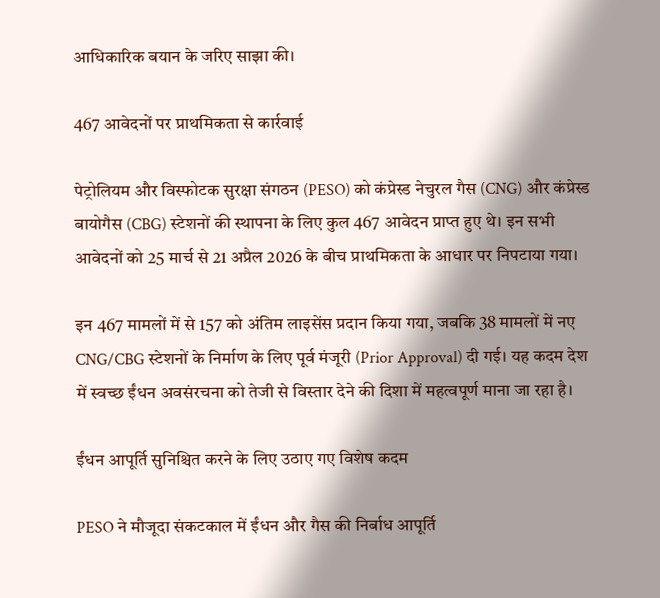आधिकारिक बयान के जरिए साझा की।

467 आवेदनों पर प्राथमिकता से कार्रवाई

पेट्रोलियम और विस्फोटक सुरक्षा संगठन (PESO) को कंप्रेस्ड नेचुरल गैस (CNG) और कंप्रेस्ड बायोगैस (CBG) स्टेशनों की स्थापना के लिए कुल 467 आवेदन प्राप्त हुए थे। इन सभी आवेदनों को 25 मार्च से 21 अप्रैल 2026 के बीच प्राथमिकता के आधार पर निपटाया गया।

इन 467 मामलों में से 157 को अंतिम लाइसेंस प्रदान किया गया, जबकि 38 मामलों में नए CNG/CBG स्टेशनों के निर्माण के लिए पूर्व मंजूरी (Prior Approval) दी गई। यह कदम देश में स्वच्छ ईंधन अवसंरचना को तेजी से विस्तार देने की दिशा में महत्वपूर्ण माना जा रहा है।

ईंधन आपूर्ति सुनिश्चित करने के लिए उठाए गए विशेष कदम

PESO ने मौजूदा संकटकाल में ईंधन और गैस की निर्बाध आपूर्ति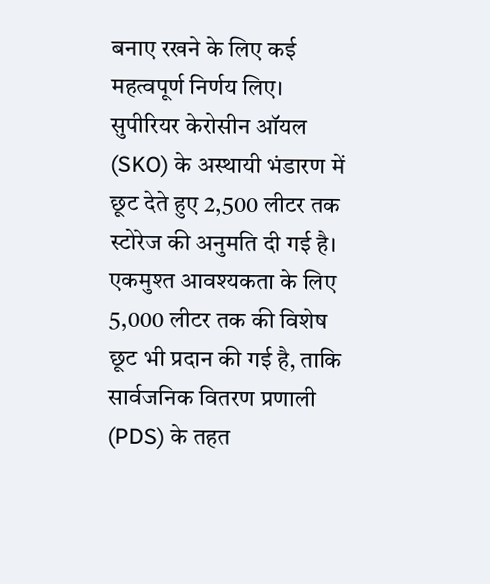बनाए रखने के लिए कई महत्वपूर्ण निर्णय लिए। सुपीरियर केरोसीन ऑयल (SKO) के अस्थायी भंडारण में छूट देते हुए 2,500 लीटर तक स्टोरेज की अनुमति दी गई है। एकमुश्त आवश्यकता के लिए 5,000 लीटर तक की विशेष छूट भी प्रदान की गई है, ताकि सार्वजनिक वितरण प्रणाली (PDS) के तहत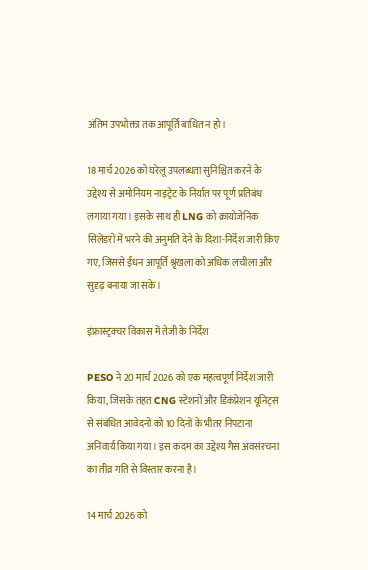अंतिम उपभोक्ता तक आपूर्ति बाधित न हो।

18 मार्च 2026 को घरेलू उपलब्धता सुनिश्चित करने के उद्देश्य से अमोनियम नाइट्रेट के निर्यात पर पूर्ण प्रतिबंध लगाया गया। इसके साथ ही LNG को क्रायोजेनिक सिलेंडरों में भरने की अनुमति देने के दिशा-निर्देश जारी किए गए, जिससे ईंधन आपूर्ति श्रृंखला को अधिक लचीला और सुदृढ़ बनाया जा सके।

इंफ्रास्ट्रक्चर विकास में तेजी के निर्देश

PESO ने 20 मार्च 2026 को एक महत्वपूर्ण निर्देश जारी किया, जिसके तहत CNG स्टेशनों और डिकंप्रेशन यूनिट्स से संबंधित आवेदनों को 10 दिनों के भीतर निपटाना अनिवार्य किया गया। इस कदम का उद्देश्य गैस अवसंरचना का तीव्र गति से विस्तार करना है।

14 मार्च 2026 को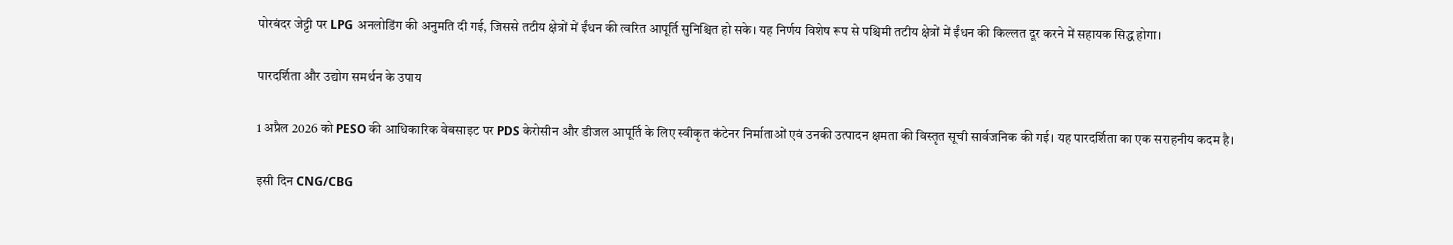पोरबंदर जेट्टी पर LPG अनलोडिंग की अनुमति दी गई, जिससे तटीय क्षेत्रों में ईंधन की त्वरित आपूर्ति सुनिश्चित हो सके। यह निर्णय विशेष रूप से पश्चिमी तटीय क्षेत्रों में ईंधन की किल्लत दूर करने में सहायक सिद्ध होगा।

पारदर्शिता और उद्योग समर्थन के उपाय

1 अप्रैल 2026 को PESO की आधिकारिक वेबसाइट पर PDS केरोसीन और डीजल आपूर्ति के लिए स्वीकृत कंटेनर निर्माताओं एवं उनकी उत्पादन क्षमता की विस्तृत सूची सार्वजनिक की गई। यह पारदर्शिता का एक सराहनीय कदम है।

इसी दिन CNG/CBG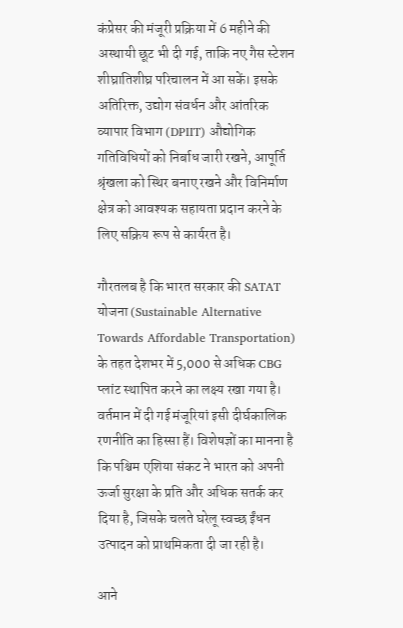कंप्रेसर की मंजूरी प्रक्रिया में 6 महीने की अस्थायी छूट भी दी गई, ताकि नए गैस स्टेशन शीघ्रातिशीघ्र परिचालन में आ सकें। इसके अतिरिक्त, उद्योग संवर्धन और आंतरिक व्यापार विभाग (DPIIT) औद्योगिक गतिविधियों को निर्बाध जारी रखने, आपूर्ति श्रृंखला को स्थिर बनाए रखने और विनिर्माण क्षेत्र को आवश्यक सहायता प्रदान करने के लिए सक्रिय रूप से कार्यरत है।

गौरतलब है कि भारत सरकार की SATAT योजना (Sustainable Alternative Towards Affordable Transportation) के तहत देशभर में 5,000 से अधिक CBG प्लांट स्थापित करने का लक्ष्य रखा गया है। वर्तमान में दी गई मंजूरियां इसी दीर्घकालिक रणनीति का हिस्सा हैं। विशेषज्ञों का मानना है कि पश्चिम एशिया संकट ने भारत को अपनी ऊर्जा सुरक्षा के प्रति और अधिक सतर्क कर दिया है, जिसके चलते घरेलू स्वच्छ ईंधन उत्पादन को प्राथमिकता दी जा रही है।

आने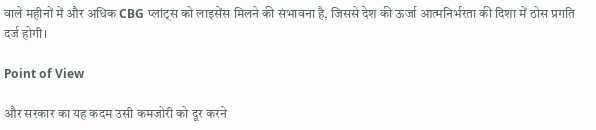वाले महीनों में और अधिक CBG प्लांट्स को लाइसेंस मिलने की संभावना है, जिससे देश की ऊर्जा आत्मनिर्भरता की दिशा में ठोस प्रगति दर्ज होगी।

Point of View

और सरकार का यह कदम उसी कमजोरी को दूर करने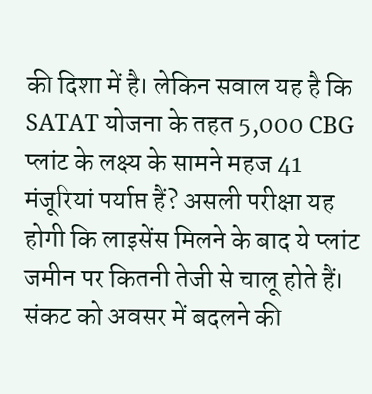की दिशा में है। लेकिन सवाल यह है कि SATAT योजना के तहत 5,000 CBG प्लांट के लक्ष्य के सामने महज 41 मंजूरियां पर्याप्त हैं? असली परीक्षा यह होगी कि लाइसेंस मिलने के बाद ये प्लांट जमीन पर कितनी तेजी से चालू होते हैं। संकट को अवसर में बदलने की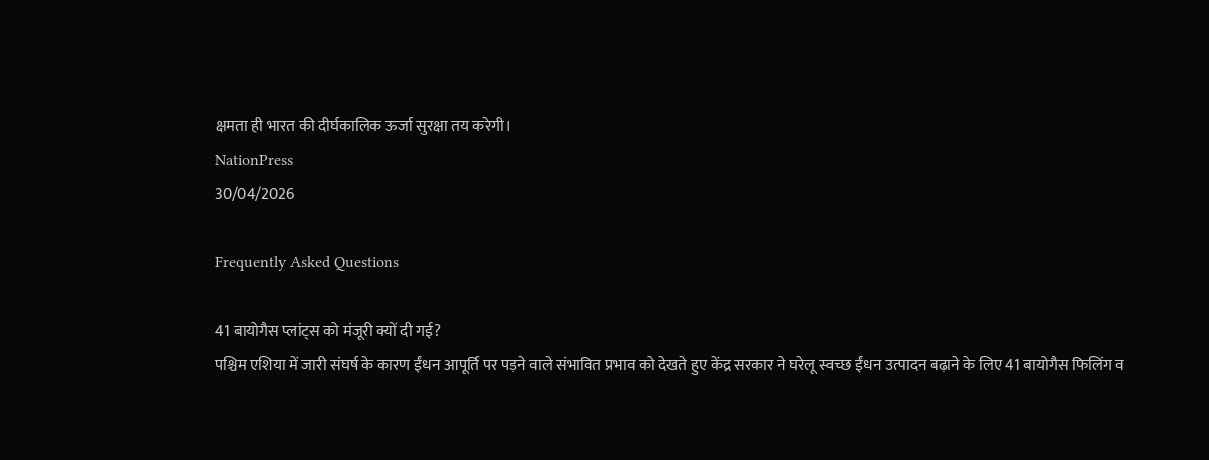क्षमता ही भारत की दीर्घकालिक ऊर्जा सुरक्षा तय करेगी।
NationPress
30/04/2026

Frequently Asked Questions

41 बायोगैस प्लांट्स को मंजूरी क्यों दी गई?
पश्चिम एशिया में जारी संघर्ष के कारण ईंधन आपूर्ति पर पड़ने वाले संभावित प्रभाव को देखते हुए केंद्र सरकार ने घरेलू स्वच्छ ईंधन उत्पादन बढ़ाने के लिए 41 बायोगैस फिलिंग व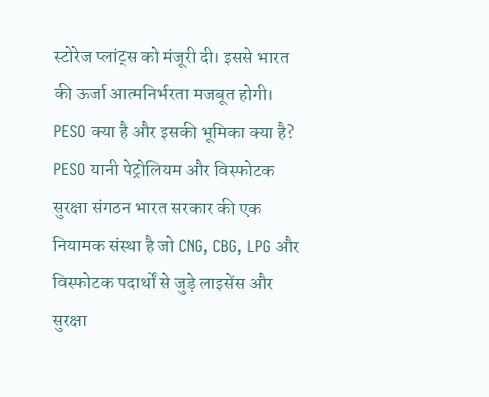स्टोरेज प्लांट्स को मंजूरी दी। इससे भारत की ऊर्जा आत्मनिर्भरता मजबूत होगी।
PESO क्या है और इसकी भूमिका क्या है?
PESO यानी पेट्रोलियम और विस्फोटक सुरक्षा संगठन भारत सरकार की एक नियामक संस्था है जो CNG, CBG, LPG और विस्फोटक पदार्थों से जुड़े लाइसेंस और सुरक्षा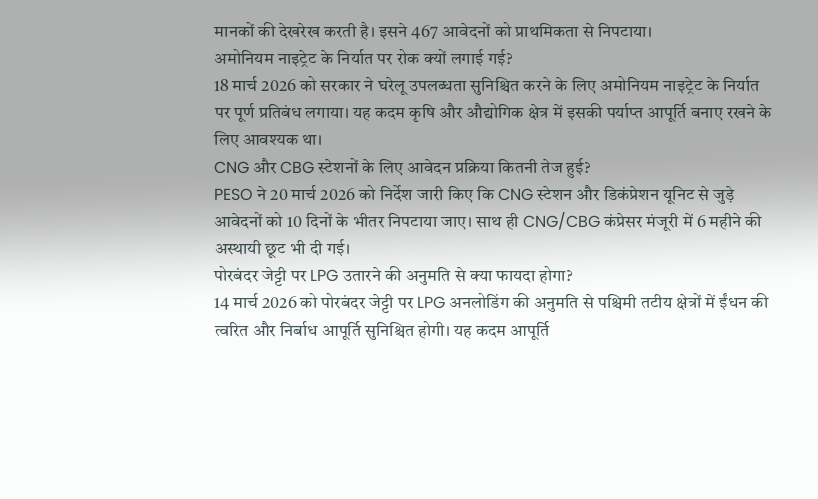मानकों की देखरेख करती है। इसने 467 आवेदनों को प्राथमिकता से निपटाया।
अमोनियम नाइट्रेट के निर्यात पर रोक क्यों लगाई गई?
18 मार्च 2026 को सरकार ने घरेलू उपलब्धता सुनिश्चित करने के लिए अमोनियम नाइट्रेट के निर्यात पर पूर्ण प्रतिबंध लगाया। यह कदम कृषि और औद्योगिक क्षेत्र में इसकी पर्याप्त आपूर्ति बनाए रखने के लिए आवश्यक था।
CNG और CBG स्टेशनों के लिए आवेदन प्रक्रिया कितनी तेज हुई?
PESO ने 20 मार्च 2026 को निर्देश जारी किए कि CNG स्टेशन और डिकंप्रेशन यूनिट से जुड़े आवेदनों को 10 दिनों के भीतर निपटाया जाए। साथ ही CNG/CBG कंप्रेसर मंजूरी में 6 महीने की अस्थायी छूट भी दी गई।
पोरबंदर जेट्टी पर LPG उतारने की अनुमति से क्या फायदा होगा?
14 मार्च 2026 को पोरबंदर जेट्टी पर LPG अनलोडिंग की अनुमति से पश्चिमी तटीय क्षेत्रों में ईंधन की त्वरित और निर्बाध आपूर्ति सुनिश्चित होगी। यह कदम आपूर्ति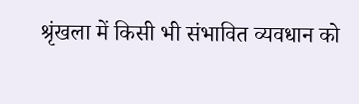श्रृंखला में किसी भी संभावित व्यवधान को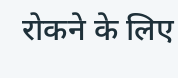रोकने के लिए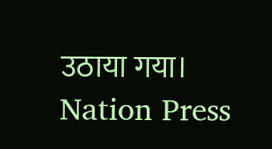उठाया गया।
Nation Press